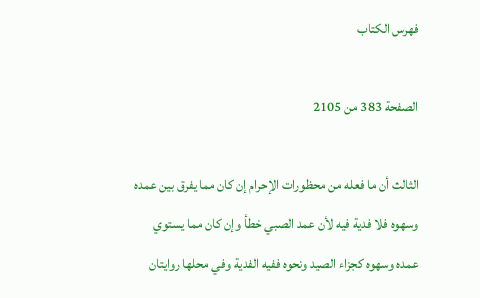فهرس الكتاب

الصفحة 383 من 2105

الثالث أن ما فعله من محظورات الإحرام إن كان مما يفرق بين عمده وسهوه فلا فدية فيه لأن عمد الصبي خطأ وإن كان مما يستوي عمده وسهوه كجزاء الصيد ونحوه ففيه الفدية وفي محلها روايتان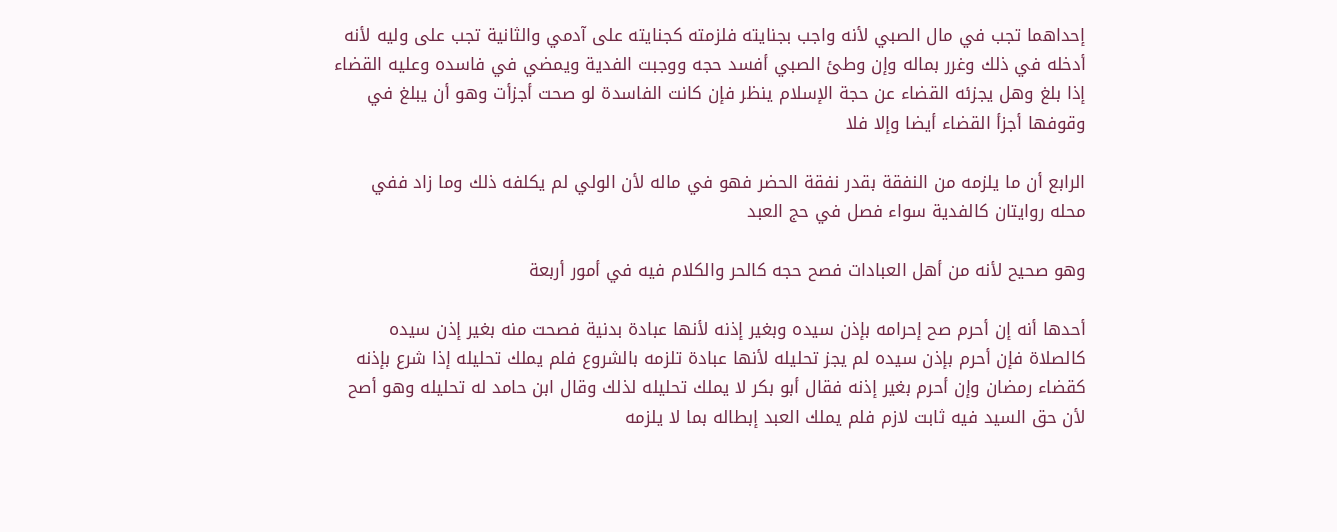إحداهما تجب في مال الصبي لأنه واجب بجنايته فلزمته كجنايته على آدمي والثانية تجب على وليه لأنه أدخله في ذلك وغرر بماله وإن وطئ الصبي أفسد حجه ووجبت الفدية ويمضي في فاسده وعليه القضاء إذا بلغ وهل يجزئه القضاء عن حجة الإسلام ينظر فإن كانت الفاسدة لو صحت أجزأت وهو أن يبلغ في وقوفها أجزأ القضاء أيضا وإلا فلا

الرابع أن ما يلزمه من النفقة بقدر نفقة الحضر فهو في ماله لأن الولي لم يكلفه ذلك وما زاد ففي محله روايتان كالفدية سواء فصل في حج العبد

وهو صحيح لأنه من أهل العبادات فصح حجه كالحر والكلام فيه في أمور أربعة

أحدها أنه إن أحرم صح إحرامه بإذن سيده وبغير إذنه لأنها عبادة بدنية فصحت منه بغير إذن سيده كالصلاة فإن أحرم بإذن سيده لم يجز تحليله لأنها عبادة تلزمه بالشروع فلم يملك تحليله إذا شرع بإذنه كقضاء رمضان وإن أحرم بغير إذنه فقال أبو بكر لا يملك تحليله لذلك وقال ابن حامد له تحليله وهو أصح لأن حق السيد فيه ثابت لازم فلم يملك العبد إبطاله بما لا يلزمه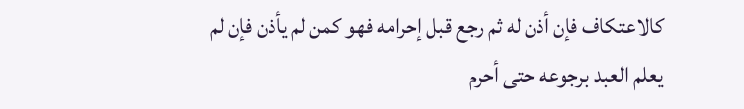كالاعتكاف فإن أذن له ثم رجع قبل إحرامه فهو كمن لم يأذن فإن لم يعلم العبد برجوعه حتى أحرم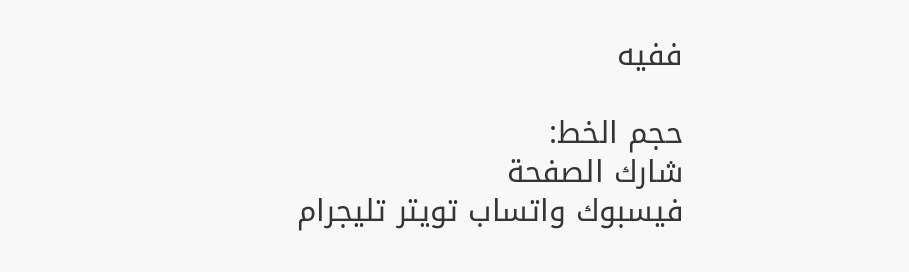ففيه

حجم الخط:
شارك الصفحة
فيسبوك واتساب تويتر تليجرام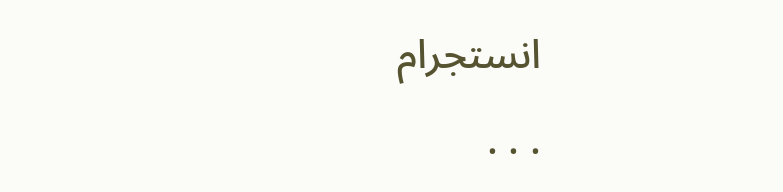انستجرام
. . .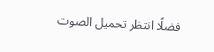فضلًا انتظر تحميل الصوت